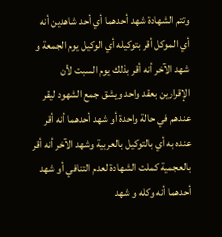وتتم الشهادة شهد أحدهما أي أحد شاهدين أنه أي الموكل أقر بتوكيله أي الوكيل يوم الجمعة و شهد الآخر أنه أقر بذلك يوم السبت لأن الإقرارين بعقد واحد ويشق جمع الشهود ليقر عندهم في حالة واحدة أو شهد أحدهما أنه أقر عنده به أي بالتوكيل بالعربية وشهد الآخر أنه أقر بالعجمية كملت الشهادة لعدم التنافي أو شهد أحدهما أنه وكله و شهد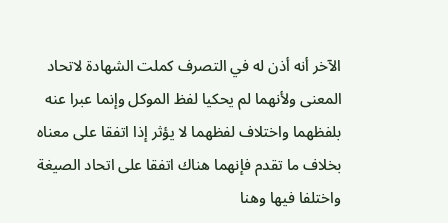الآخر أنه أذن له في التصرف كملت الشهادة لاتحاد المعنى ولأنهما لم يحكيا لفظ الموكل وإنما عبرا عنه بلفظهما واختلاف لفظهما لا يؤثر إذا اتفقا على معناه بخلاف ما تقدم فإنهما هناك اتفقا على اتحاد الصيغة واختلفا فيها وهنا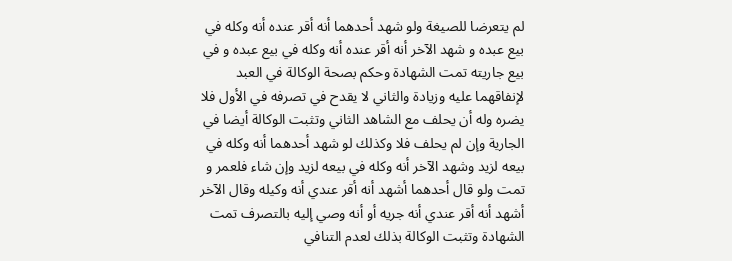لم يتعرضا للصيغة ولو شهد أحدهما أنه أقر عنده أنه وكله في بيع عبده و شهد الآخر أنه أقر عنده أنه وكله في بيع عبده و في بيع جاريته تمت الشهادة وحكم بصحة الوكالة في العبد لإنفاقهما عليه وزيادة والثاني لا يقدح في تصرفه في الأول فلا يضره وله أن يحلف مع الشاهد الثاني وتثبت الوكالة أيضا في الجارية وإن لم يحلف فلا وكذلك لو شهد أحدهما أنه وكله في بيعه لزيد وشهد الآخر أنه وكله في بيعه لزيد وإن شاء فلعمر و تمت ولو قال أحدهما أشهد أنه أقر عندي أنه وكيله وقال الآخر أشهد أنه أقر عندي أنه جريه أو أنه وصي إليه بالتصرف تمت الشهادة وتثبت الوكالة بذلك لعدم التنافي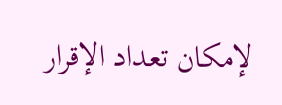لإمكان تعداد الإقرار